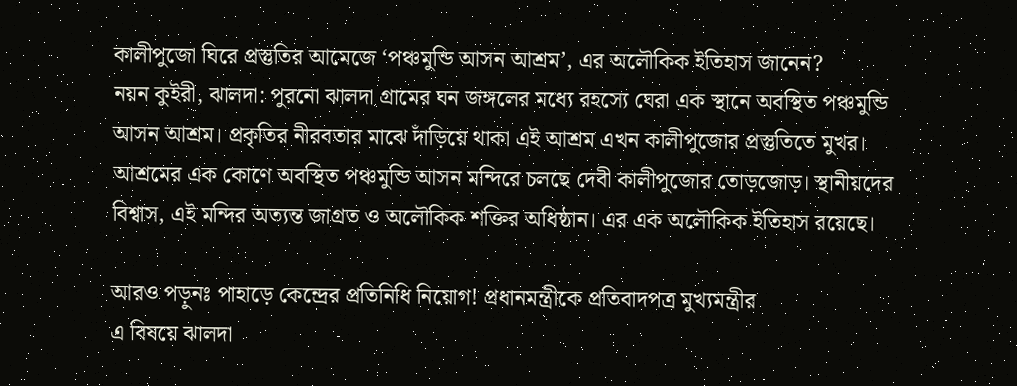কালীপুজো ঘিরে প্রস্তুতির আমেজে ‘পঞ্চমুন্ডি আসন আশ্রম’, এর অলৌকিক ইতিহাস জানেন?
নয়ন কুইরী, ঝালদা: পুরনো ঝালদা গ্রামের ঘন জঙ্গলের মধ্যে রহস্যে ঘেরা এক স্থানে অবস্থিত পঞ্চমুন্ডি আসন আশ্রম। প্রকৃতির নীরবতার মাঝে দাঁড়িয়ে থাকা এই আশ্রম এখন কালীপুজোর প্রস্তুতিতে মুখর। আশ্রমের এক কোণে অবস্থিত পঞ্চমুন্ডি আসন মন্দিরে চলছে দেবী কালীপুজোর তোড়জোড়। স্থানীয়দের বিশ্বাস, এই মন্দির অত্যন্ত জাগ্রত ও অলৌকিক শক্তির অধিষ্ঠান। এর এক অলৌকিক ইতিহাস রয়েছে।

আরও পড়ুনঃ পাহাড়ে কেন্দ্রের প্রতিনিধি নিয়োগ! প্রধানমন্ত্রীকে প্রতিবাদপত্র মুখ্যমন্ত্রীর
এ বিষয়ে ঝালদা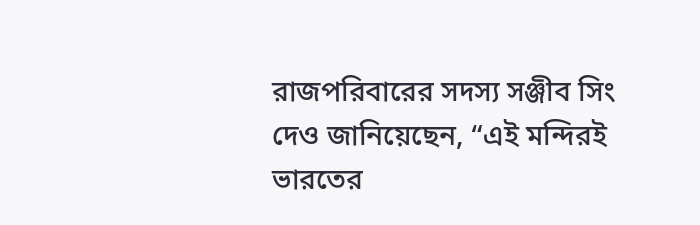রাজপরিবারের সদস্য সঞ্জীব সিং দেও জানিয়েছেন, “এই মন্দিরই ভারতের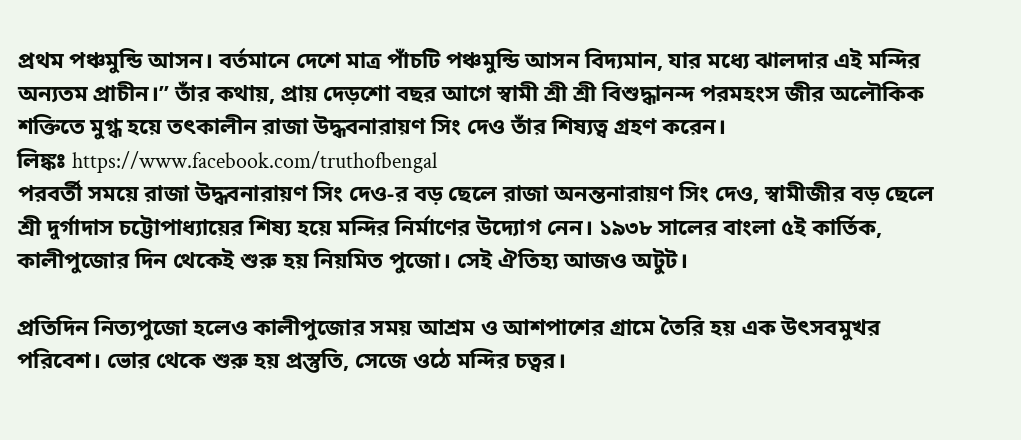প্রথম পঞ্চমুন্ডি আসন। বর্তমানে দেশে মাত্র পাঁচটি পঞ্চমুন্ডি আসন বিদ্যমান, যার মধ্যে ঝালদার এই মন্দির অন্যতম প্রাচীন।” তাঁর কথায়, প্রায় দেড়শো বছর আগে স্বামী শ্রী শ্রী বিশুদ্ধানন্দ পরমহংস জীর অলৌকিক শক্তিতে মুগ্ধ হয়ে তৎকালীন রাজা উদ্ধবনারায়ণ সিং দেও তাঁর শিষ্যত্ব গ্রহণ করেন।
লিঙ্কঃ https://www.facebook.com/truthofbengal
পরবর্তী সময়ে রাজা উদ্ধবনারায়ণ সিং দেও-র বড় ছেলে রাজা অনন্তনারায়ণ সিং দেও, স্বামীজীর বড় ছেলে শ্রী দুর্গাদাস চট্টোপাধ্যায়ের শিষ্য হয়ে মন্দির নির্মাণের উদ্যোগ নেন। ১৯৩৮ সালের বাংলা ৫ই কার্তিক, কালীপুজোর দিন থেকেই শুরু হয় নিয়মিত পুজো। সেই ঐতিহ্য আজও অটুট।

প্রতিদিন নিত্যপুজো হলেও কালীপুজোর সময় আশ্রম ও আশপাশের গ্রামে তৈরি হয় এক উৎসবমুখর পরিবেশ। ভোর থেকে শুরু হয় প্রস্তুতি, সেজে ওঠে মন্দির চত্বর।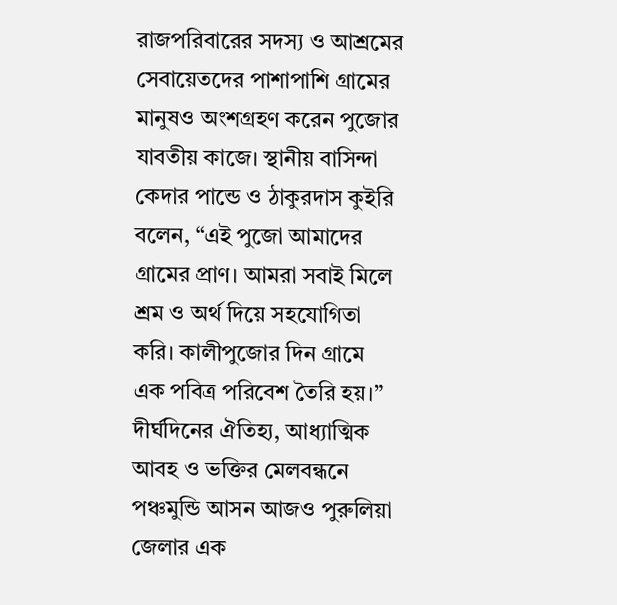রাজপরিবারের সদস্য ও আশ্রমের সেবায়েতদের পাশাপাশি গ্রামের মানুষও অংশগ্রহণ করেন পুজোর যাবতীয় কাজে। স্থানীয় বাসিন্দা কেদার পান্ডে ও ঠাকুরদাস কুইরি বলেন, “এই পুজো আমাদের গ্রামের প্রাণ। আমরা সবাই মিলে শ্রম ও অর্থ দিয়ে সহযোগিতা করি। কালীপুজোর দিন গ্রামে এক পবিত্র পরিবেশ তৈরি হয়।”
দীর্ঘদিনের ঐতিহ্য, আধ্যাত্মিক আবহ ও ভক্তির মেলবন্ধনে পঞ্চমুন্ডি আসন আজও পুরুলিয়া জেলার এক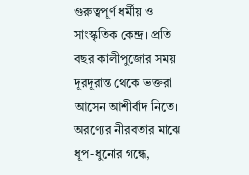গুরুত্বপূর্ণ ধর্মীয় ও সাংস্কৃতিক কেন্দ্র। প্রতি বছর কালীপুজোর সময় দূরদূরান্ত থেকে ভক্তরা আসেন আশীর্বাদ নিতে। অরণ্যের নীরবতার মাঝে ধূপ-ধুনোর গন্ধে,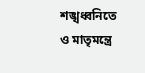শঙ্খধ্বনিতে ও মাতৃমন্ত্রে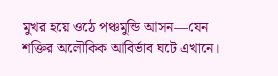মুখর হয়ে ওঠে পঞ্চমুন্ডি আসন—যেন শক্তির অলৌকিক আবির্ভাব ঘটে এখানে।